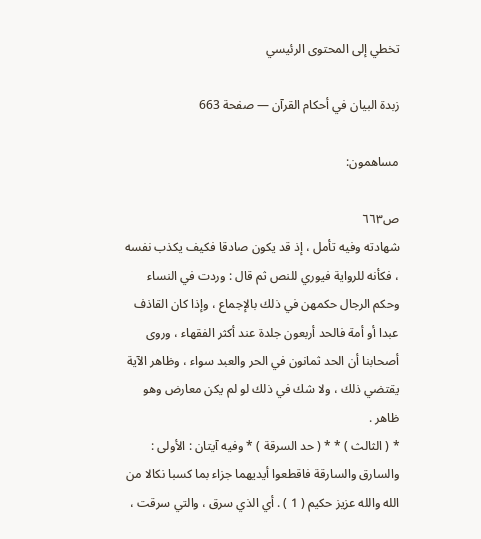تخطي إلى المحتوى الرئيسي

زبدة البيان في أحكام القرآن — صفحة 663

مساهمون:

ص٦٦٣
شهادته وفيه تأمل ، إذ قد يكون صادقا فكيف يكذب نفسه ، فكأنه للرواية فيوري للنص ثم قال : وردت في النساء وحكم الرجال حكمهن في ذلك بالإجماع ، وإذا كان القاذف عبدا أو أمة فالحد أربعون جلدة عند أكثر الفقهاء ، وروى أصحابنا أن الحد ثمانون في الحر والعبد سواء ، وظاهر الآية يقتضي ذلك ، ولا شك في ذلك لو لم يكن معارض وهو ظاهر .
* ( الثالث ) * * ( حد السرقة ) * وفيه آيتان : الأولى : والسارق والسارقة فاقطعوا أيديهما جزاء بما كسبا نكالا من الله والله عزيز حكيم ( 1 ) . أي الذي سرق ، والتي سرقت ،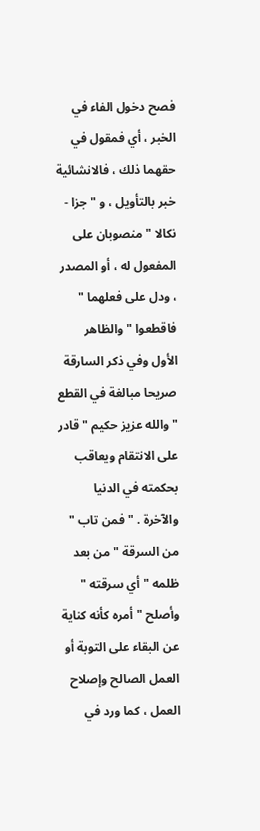فصح دخول الفاء في الخبر ، أي فمقول في حقهما ذلك ، فالانشائية خبر بالتأويل ، و " جزا - نكالا " منصوبان على المفعول له ، أو المصدر ، ودل على فعلهما " فاقطعوا " والظاهر الأول وفي ذكر السارقة صريحا مبالغة في القطع " والله عزيز حكيم " قادر على الانتقام ويعاقب بحكمته في الدنيا والآخرة . " فمن تاب " من السرقة " من بعد ظلمه " أي سرقته " وأصلح " أمره كأنه كناية عن البقاء على التوبة أو العمل الصالح وإصلاح العمل ، كما ورد في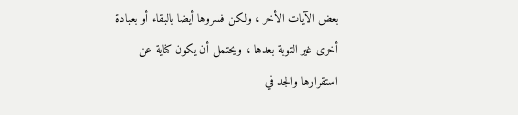بعض الآيات الأخر ، ولكن فسروها أيضا بالبقاء أو بعبادة أخرى غير التوبة بعدها ، ويحتمل أن يكون كناية عن استقرارها والجد في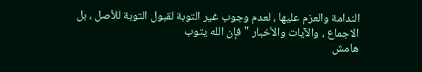الندامة والعزم عليها ، لعدم وجوب غير التوبة لقبول التوبة للأصل ، بل الاجماع ، والآيات والأخبار " فإن الله يتوب
هامش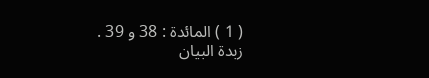( 1 ) المائدة : 38 و 39 .
زبدة البيان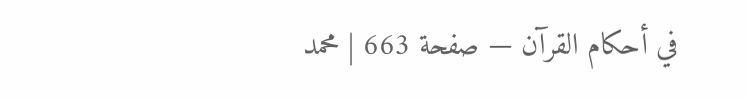في أحكام القرآن — صفحة 663 | محمد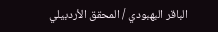الباقر البهبودي / المحقق الأردبيلي